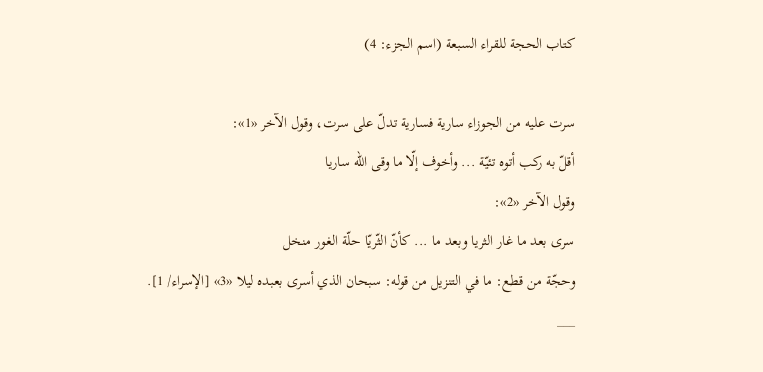كتاب الحجة للقراء السبعة (اسم الجزء: 4)

سرت عليه من الجوزاء سارية فسارية تدلّ على سرت، وقول الآخر «1»:
أقلّ به ركب أتوه تئيّة ... وأخوف إلّا ما وقى الله ساريا
وقول الآخر «2»:
سرى بعد ما غار الثريا وبعد ما ... كأنّ الثّريّا حلّة الغور منخل
وحجّة من قطع: ما في التنزيل من قوله: سبحان الذي أسرى بعبده ليلا «3» [الإسراء/ 1].
___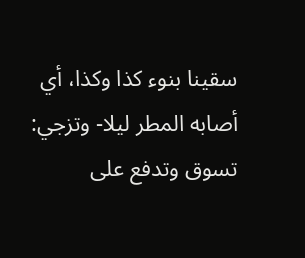سقينا بنوء كذا وكذا، أي أصابه المطر ليلا- وتزجي: تسوق وتدفع على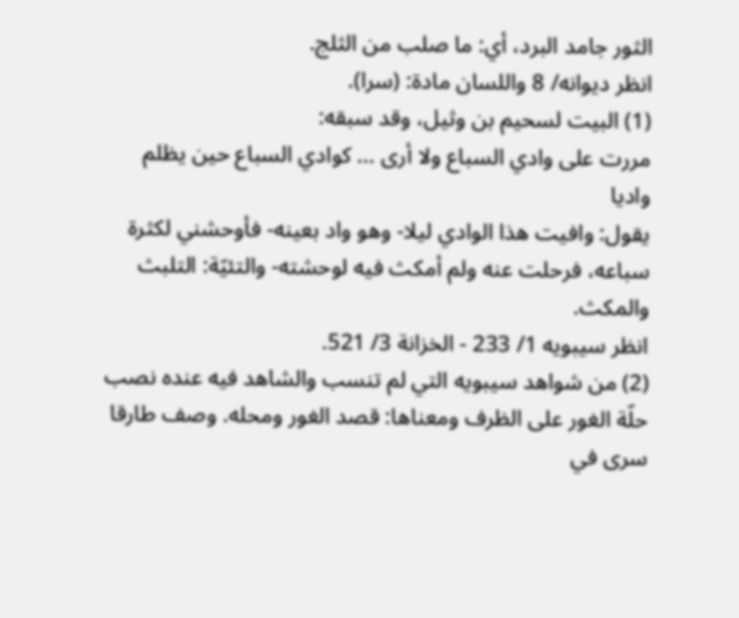الثور جامد البرد، أي: ما صلب من الثلج.
انظر ديوانه/ 8 واللسان مادة: (سرا).
(1) البيت لسحيم بن وثيل، وقد سبقه:
مررت على وادي السباع ولا أرى ... كوادي السباع حين يظلم واديا
يقول: وافيت هذا الوادي ليلا- وهو واد بعينه- فأوحشني لكثرة سباعه، فرحلت عنه ولم أمكث فيه لوحشته- والتئيّة: التلبث والمكث.
انظر سيبويه 1/ 233 - الخزانة 3/ 521.
(2) من شواهد سيبويه التي لم تنسب والشاهد فيه عنده نصب حلّة الغور على الظرف ومعناها: قصد الغور ومحله. وصف طارقا سرى في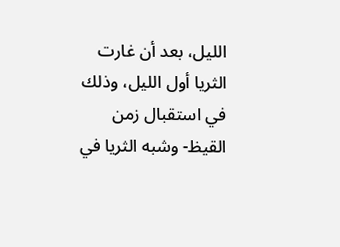الليل، بعد أن غارت الثريا أول الليل، وذلك في استقبال زمن
القيظ- وشبه الثريا في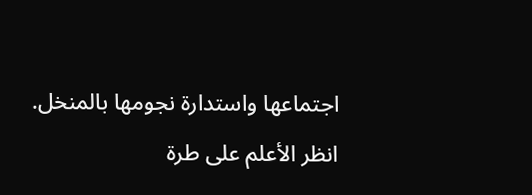اجتماعها واستدارة نجومها بالمنخل.
انظر الأعلم على طرة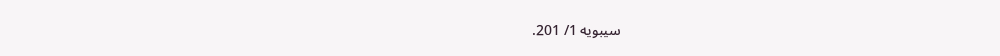سيبويه 1/ 201.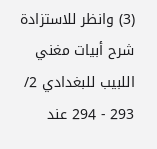(3) وانظر للاستزادة شرح أبيات مغني اللبيب للبغدادي 2/ 293 - 294 عند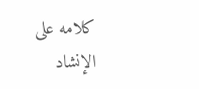كلامه على الإنشاد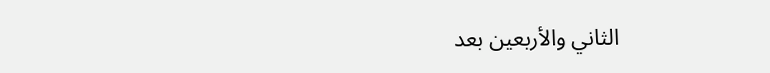الثاني والأربعين بعد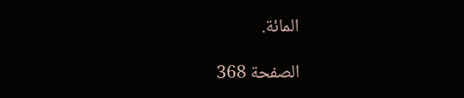المائة.

الصفحة 368